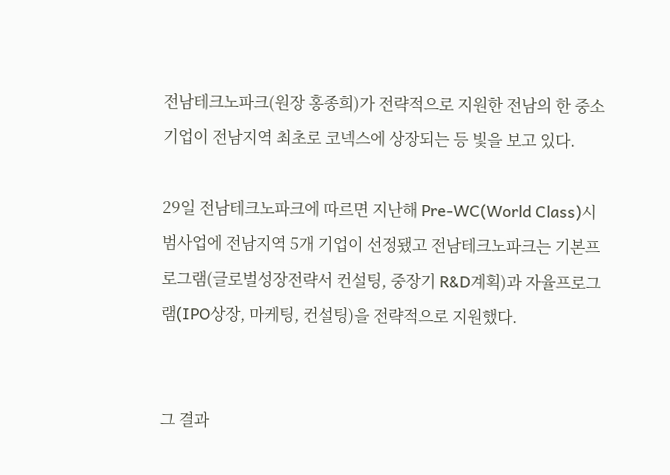전남테크노파크(원장 홍종희)가 전략적으로 지원한 전남의 한 중소기업이 전남지역 최초로 코넥스에 상장되는 등 빛을 보고 있다.

29일 전남테크노파크에 따르면 지난해 Pre-WC(World Class)시범사업에 전남지역 5개 기업이 선정됐고 전남테크노파크는 기본프로그램(글로벌성장전략서 컨설팅, 중장기 R&D계획)과 자율프로그램(IPO상장, 마케팅, 컨설팅)을 전략적으로 지원했다.


그 결과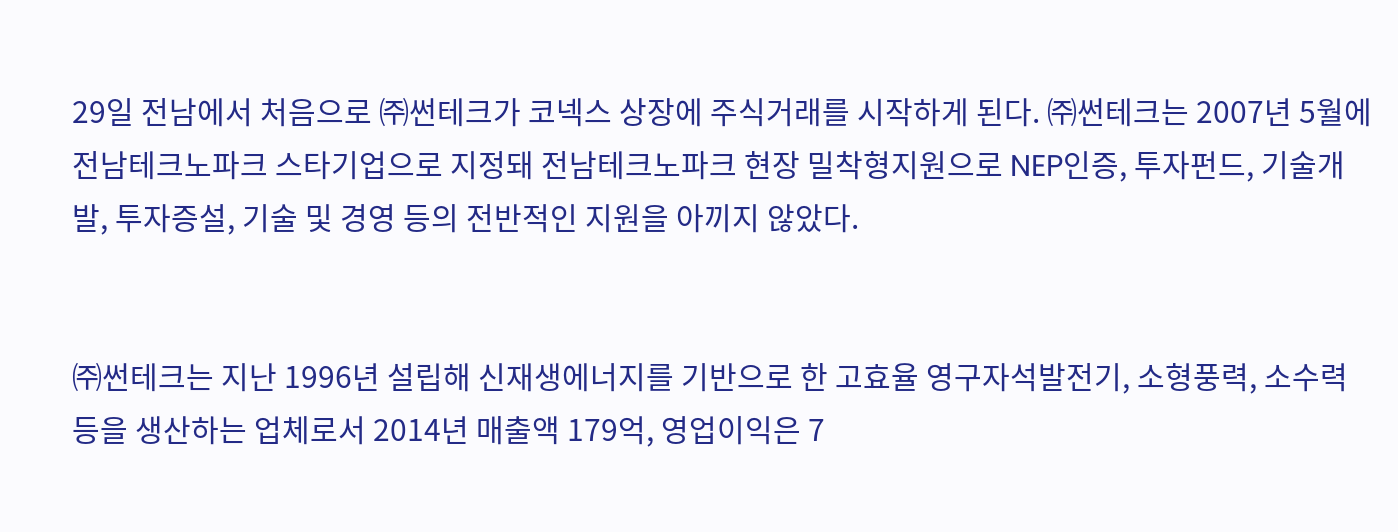29일 전남에서 처음으로 ㈜썬테크가 코넥스 상장에 주식거래를 시작하게 된다. ㈜썬테크는 2007년 5월에 전남테크노파크 스타기업으로 지정돼 전남테크노파크 현장 밀착형지원으로 NEP인증, 투자펀드, 기술개발, 투자증설, 기술 및 경영 등의 전반적인 지원을 아끼지 않았다.


㈜썬테크는 지난 1996년 설립해 신재생에너지를 기반으로 한 고효율 영구자석발전기, 소형풍력, 소수력 등을 생산하는 업체로서 2014년 매출액 179억, 영업이익은 7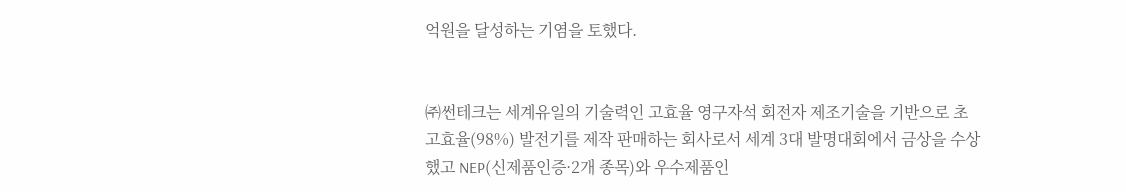억원을 달성하는 기염을 토했다.


㈜썬테크는 세계유일의 기술력인 고효율 영구자석 회전자 제조기술을 기반으로 초고효율(98%) 발전기를 제작 판매하는 회사로서 세계 3대 발명대회에서 금상을 수상했고 NEP(신제품인증·2개 종목)와 우수제품인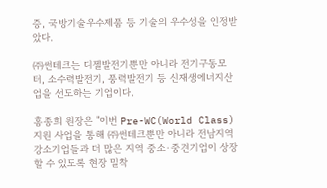증, 국방기술우수제품 등 기술의 우수성을 인정받았다.

㈜썬테크는 디젤발전기뿐만 아니라 전기구동모터, 소수력발전기, 풍력발전기 등 신재생에너지산업을 선도하는 기업이다.

홍종희 원장은 "이번 Pre-WC(World Class)지원 사업을 통해 ㈜썬테크뿐만 아니라 전남지역 강소기업들과 더 많은 지역 중소·중견기업이 상장할 수 있도록 현장 밀착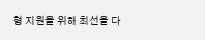형 지원을 위해 최선을 다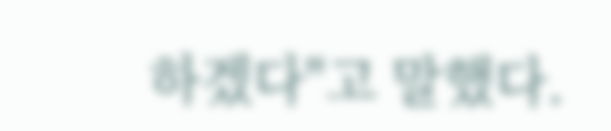하겠다"고 말했다.